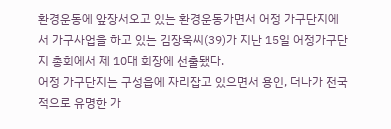환경운동에 앞장서오고 있는 환경운동가면서 어정 가구단지에서 가구사업을 하고 있는 김장욱씨(39)가 지난 15일 어정가구단지 총회에서 제 10대 회장에 선출됐다.
어정 가구단지는 구성읍에 자리잡고 있으면서 용인, 더나가 전국적으로 유명한 가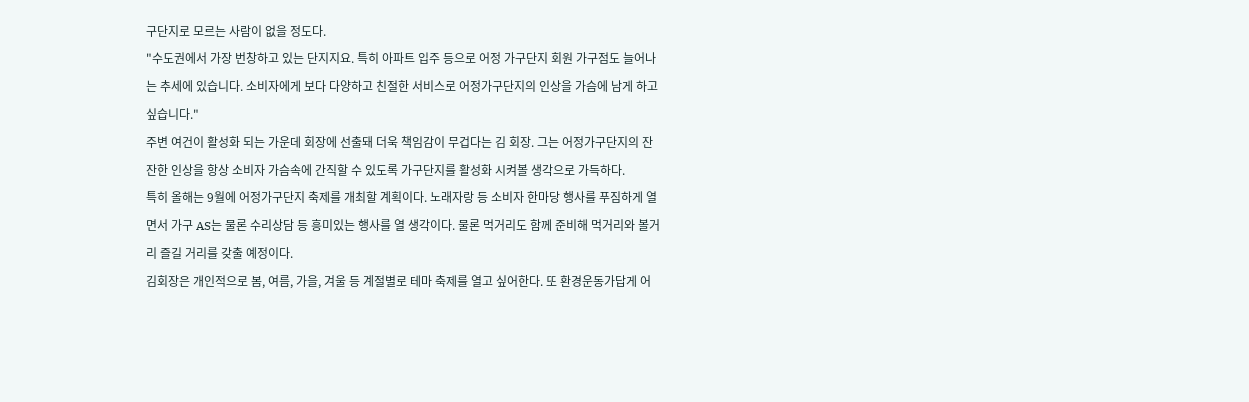구단지로 모르는 사람이 없을 정도다.
"수도권에서 가장 번창하고 있는 단지지요. 특히 아파트 입주 등으로 어정 가구단지 회원 가구점도 늘어나는 추세에 있습니다. 소비자에게 보다 다양하고 친절한 서비스로 어정가구단지의 인상을 가슴에 남게 하고 싶습니다."
주변 여건이 활성화 되는 가운데 회장에 선출돼 더욱 책임감이 무겁다는 김 회장. 그는 어정가구단지의 잔잔한 인상을 항상 소비자 가슴속에 간직할 수 있도록 가구단지를 활성화 시켜볼 생각으로 가득하다.
특히 올해는 9월에 어정가구단지 축제를 개최할 계획이다. 노래자랑 등 소비자 한마당 행사를 푸짐하게 열면서 가구 AS는 물론 수리상담 등 흥미있는 행사를 열 생각이다. 물론 먹거리도 함께 준비해 먹거리와 볼거리 즐길 거리를 갖출 예정이다.
김회장은 개인적으로 봄, 여름, 가을, 겨울 등 계절별로 테마 축제를 열고 싶어한다. 또 환경운동가답게 어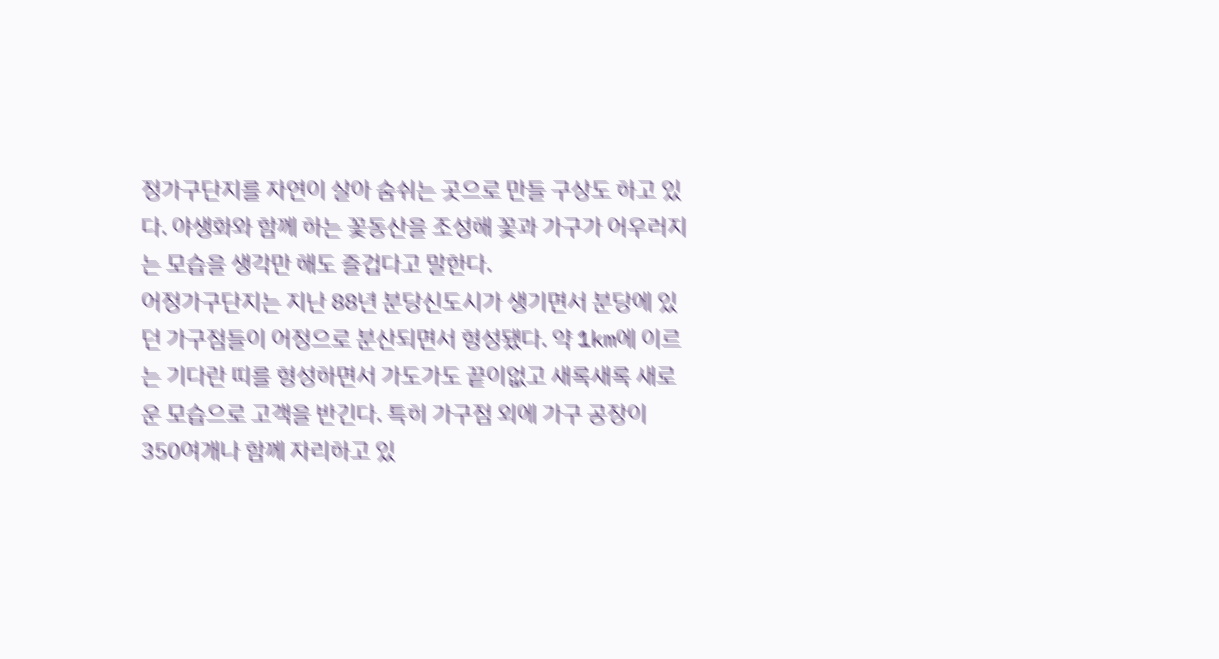정가구단지를 자연이 살아 숨쉬는 곳으로 만들 구상도 하고 있다. 야생화와 함께 하는 꽃동산을 조성해 꽃과 가구가 어우러지는 모습을 생각만 해도 즐겁다고 말한다.
어정가구단지는 지난 88년 분당신도시가 생기면서 분당에 있던 가구점들이 어정으로 분산되면서 형성됐다. 약 1km에 이르는 기다란 띠를 형성하면서 가도가도 끝이없고 새록새록 새로운 모습으로 고객을 반긴다. 특히 가구점 외에 가구 공장이 350여개나 함께 자리하고 있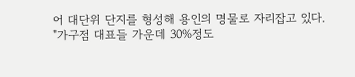어 대단위 단지를 형성해 용인의 명물로 자리잡고 있다.
"가구점 대표들 가운데 30%정도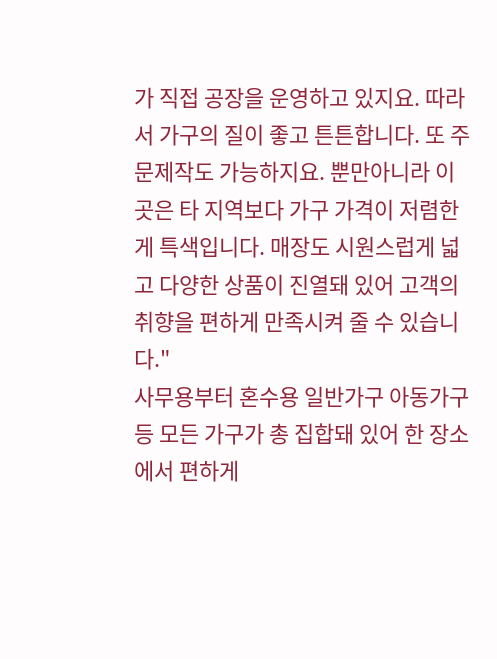가 직접 공장을 운영하고 있지요. 따라서 가구의 질이 좋고 튼튼합니다. 또 주문제작도 가능하지요. 뿐만아니라 이곳은 타 지역보다 가구 가격이 저렴한게 특색입니다. 매장도 시원스럽게 넓고 다양한 상품이 진열돼 있어 고객의 취향을 편하게 만족시켜 줄 수 있습니다."
사무용부터 혼수용 일반가구 아동가구 등 모든 가구가 총 집합돼 있어 한 장소에서 편하게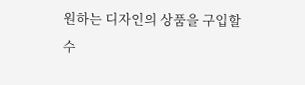원하는 디자인의 상품을 구입할 수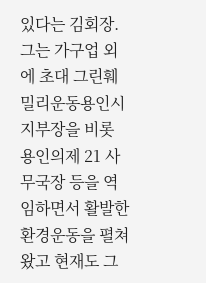있다는 김회장. 그는 가구업 외에 초대 그린훼밀리운동용인시지부장을 비롯 용인의제 21 사무국장 등을 역임하면서 활발한 환경운동을 펼쳐왔고 현재도 그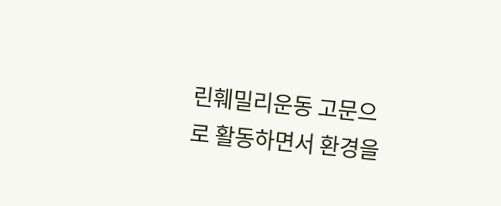린훼밀리운동 고문으로 활동하면서 환경을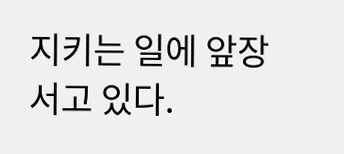지키는 일에 앞장서고 있다.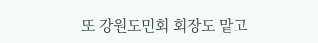또 강원도민회 회장도 맡고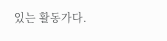있는 활동가다.